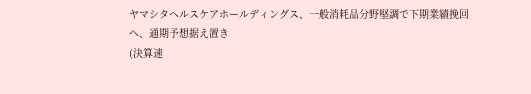ヤマシタヘルスケアホールディングス、一般消耗品分野堅調で下期業績挽回へ、通期予想据え置き
(決算速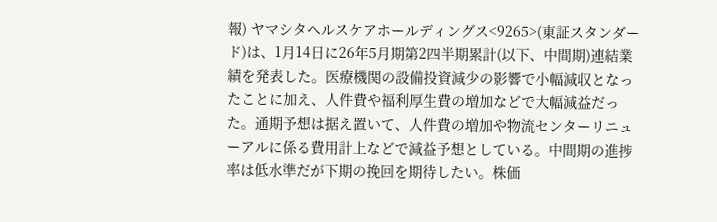報) ヤマシタヘルスケアホールディングス<9265>(東証スタンダード)は、1月14日に26年5月期第2四半期累計(以下、中間期)連結業績を発表した。医療機関の設備投資減少の影響で小幅減収となったことに加え、人件費や福利厚生費の増加などで大幅減益だった。通期予想は据え置いて、人件費の増加や物流センターリニューアルに係る費用計上などで減益予想としている。中間期の進捗率は低水準だが下期の挽回を期待したい。株価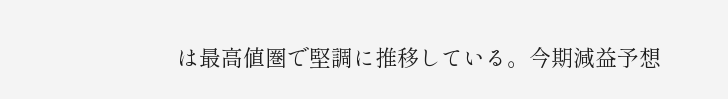は最高値圏で堅調に推移している。今期減益予想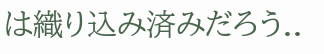は織り込み済みだろう..